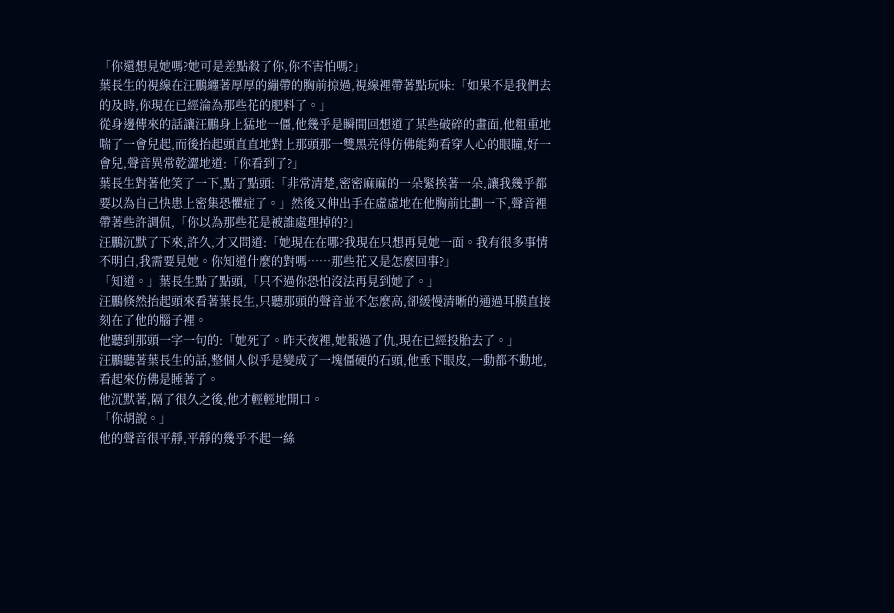「你還想見她嗎?她可是差點殺了你,你不害怕嗎?」
葉長生的視線在汪鵬纏著厚厚的繃帶的胸前掠過,視線裡帶著點玩味:「如果不是我們去的及時,你現在已經淪為那些花的肥料了。」
從身邊傳來的話讓汪鵬身上猛地一僵,他幾乎是瞬間回想道了某些破碎的畫面,他粗重地喘了一會兒起,而後抬起頭直直地對上那頭那一雙黑亮得仿佛能夠看穿人心的眼瞳,好一會兒,聲音異常乾澀地道:「你看到了?」
葉長生對著他笑了一下,點了點頭:「非常清楚,密密麻麻的一朵緊挨著一朵,讓我幾乎都要以為自己快患上密集恐懼症了。」然後又伸出手在虛虛地在他胸前比劃一下,聲音裡帶著些許調侃,「你以為那些花是被誰處理掉的?」
汪鵬沉默了下來,許久,才又問道:「她現在在哪?我現在只想再見她一面。我有很多事情不明白,我需要見她。你知道什麼的對嗎……那些花又是怎麼回事?」
「知道。」葉長生點了點頭,「只不過你恐怕沒法再見到她了。」
汪鵬倏然抬起頭來看著葉長生,只聽那頭的聲音並不怎麼高,卻緩慢清晰的通過耳膜直接刻在了他的腦子裡。
他聽到那頭一字一句的:「她死了。昨天夜裡,她報過了仇,現在已經投胎去了。」
汪鵬聽著葉長生的話,整個人似乎是變成了一塊僵硬的石頭,他垂下眼皮,一動都不動地,看起來仿佛是睡著了。
他沉默著,隔了很久之後,他才輕輕地開口。
「你胡說。」
他的聲音很平靜,平靜的幾乎不起一絲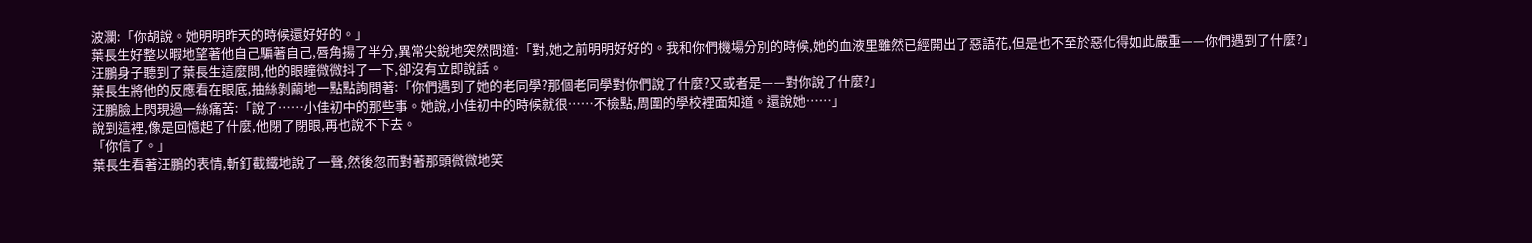波瀾:「你胡說。她明明昨天的時候還好好的。」
葉長生好整以暇地望著他自己騙著自己,唇角揚了半分,異常尖銳地突然問道:「對,她之前明明好好的。我和你們機場分別的時候,她的血液里雖然已經開出了惡語花,但是也不至於惡化得如此嚴重——你們遇到了什麼?」
汪鵬身子聽到了葉長生這麼問,他的眼瞳微微抖了一下,卻沒有立即說話。
葉長生將他的反應看在眼底,抽絲剝繭地一點點詢問著:「你們遇到了她的老同學?那個老同學對你們說了什麼?又或者是——對你說了什麼?」
汪鵬臉上閃現過一絲痛苦:「說了……小佳初中的那些事。她說,小佳初中的時候就很……不檢點,周圍的學校裡面知道。還說她……」
說到這裡,像是回憶起了什麼,他閉了閉眼,再也說不下去。
「你信了。」
葉長生看著汪鵬的表情,斬釘截鐵地說了一聲,然後忽而對著那頭微微地笑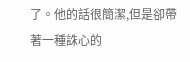了。他的話很簡潔,但是卻帶著一種誅心的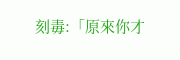刻毒:「原來你才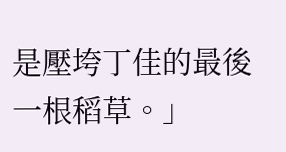是壓垮丁佳的最後一根稻草。」